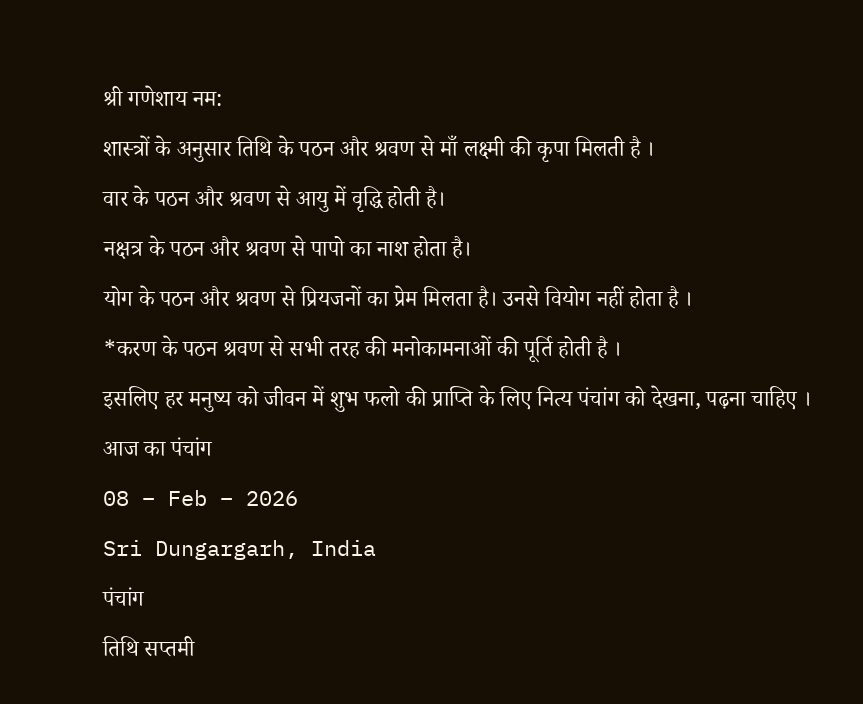श्री गणेशाय नम:
शास्त्रों के अनुसार तिथि के पठन और श्रवण से माँ लक्ष्मी की कृपा मिलती है ।
वार के पठन और श्रवण से आयु में वृद्धि होती है।
नक्षत्र के पठन और श्रवण से पापो का नाश होता है।
योग के पठन और श्रवण से प्रियजनों का प्रेम मिलता है। उनसे वियोग नहीं होता है ।
*करण के पठन श्रवण से सभी तरह की मनोकामनाओं की पूर्ति होती है ।
इसलिए हर मनुष्य को जीवन में शुभ फलो की प्राप्ति के लिए नित्य पंचांग को देखना, पढ़ना चाहिए ।
आज का पंचांग
08 – Feb – 2026
Sri Dungargarh, India
पंचांग
तिथि सप्तमी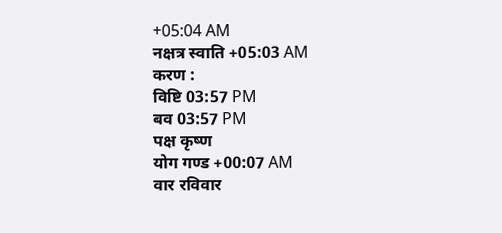+05:04 AM
नक्षत्र स्वाति +05:03 AM
करण :
विष्टि 03:57 PM
बव 03:57 PM
पक्ष कृष्ण
योग गण्ड +00:07 AM
वार रविवार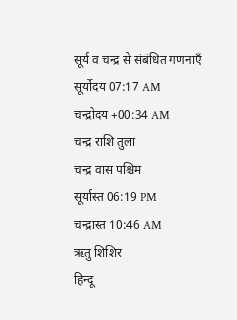सूर्य व चन्द्र से संबंधित गणनाएँ
सूर्योदय 07:17 AM
चन्द्रोदय +00:34 AM
चन्द्र राशि तुला
चन्द्र वास पश्चिम
सूर्यास्त 06:19 PM
चन्द्रास्त 10:46 AM
ऋतु शिशिर
हिन्दू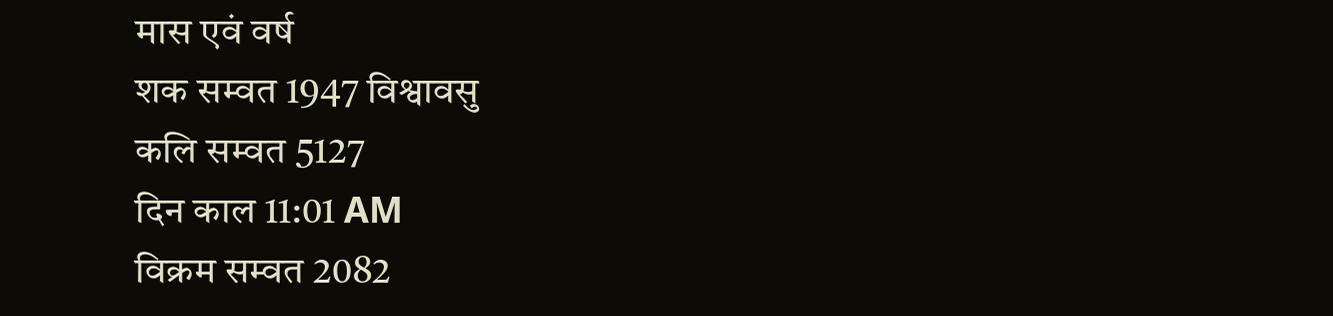मास एवं वर्ष
शक सम्वत 1947 विश्वावसु
कलि सम्वत 5127
दिन काल 11:01 AM
विक्रम सम्वत 2082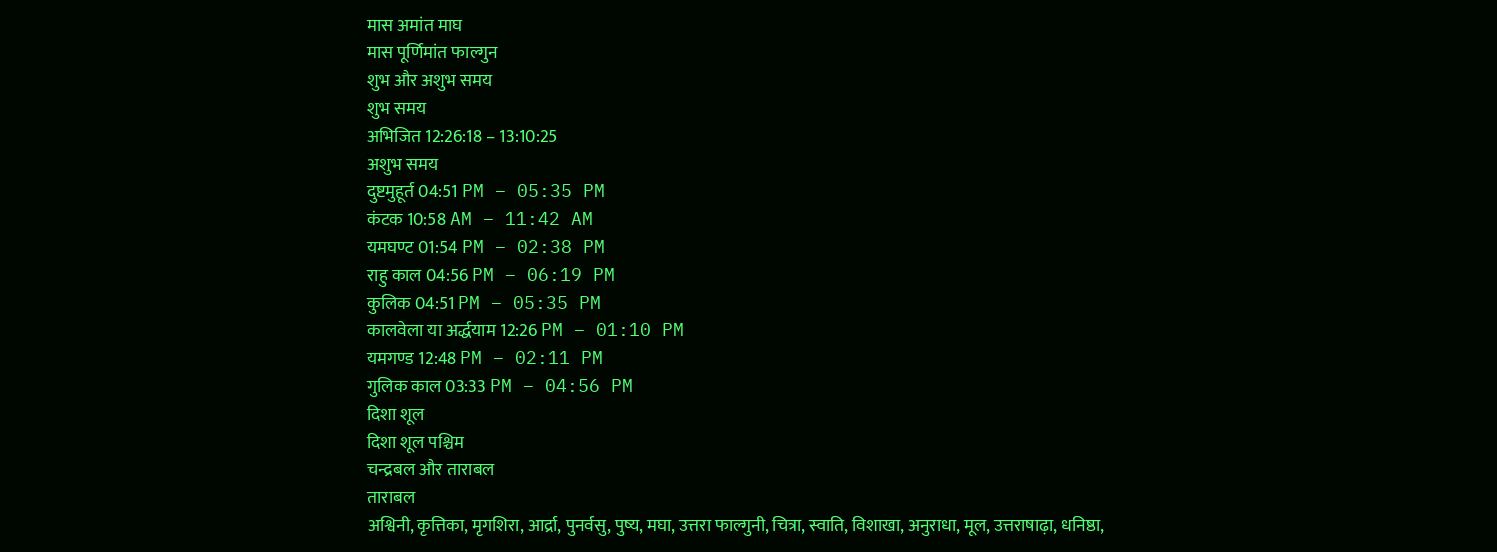मास अमांत माघ
मास पूर्णिमांत फाल्गुन
शुभ और अशुभ समय
शुभ समय
अभिजित 12:26:18 – 13:10:25
अशुभ समय
दुष्टमुहूर्त 04:51 PM – 05:35 PM
कंटक 10:58 AM – 11:42 AM
यमघण्ट 01:54 PM – 02:38 PM
राहु काल 04:56 PM – 06:19 PM
कुलिक 04:51 PM – 05:35 PM
कालवेला या अर्द्धयाम 12:26 PM – 01:10 PM
यमगण्ड 12:48 PM – 02:11 PM
गुलिक काल 03:33 PM – 04:56 PM
दिशा शूल
दिशा शूल पश्चिम
चन्द्रबल और ताराबल
ताराबल
अश्विनी, कृत्तिका, मृगशिरा, आर्द्रा, पुनर्वसु, पुष्य, मघा, उत्तरा फाल्गुनी, चित्रा, स्वाति, विशाखा, अनुराधा, मूल, उत्तराषाढ़ा, धनिष्ठा,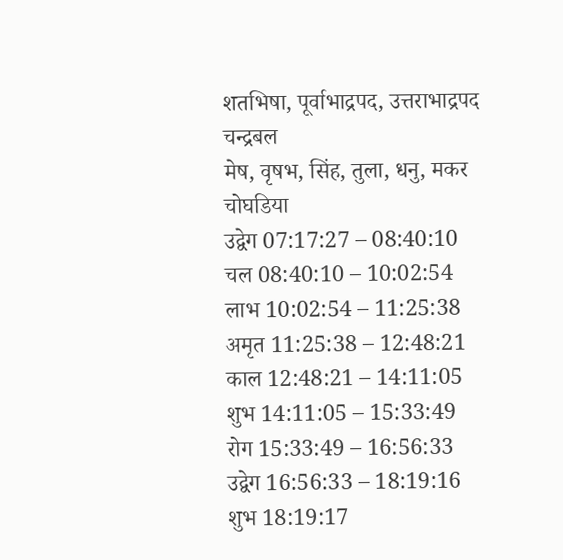शतभिषा, पूर्वाभाद्रपद, उत्तराभाद्रपद
चन्द्रबल
मेष, वृषभ, सिंह, तुला, धनु, मकर
चोघडिया
उद्वेग 07:17:27 – 08:40:10
चल 08:40:10 – 10:02:54
लाभ 10:02:54 – 11:25:38
अमृत 11:25:38 – 12:48:21
काल 12:48:21 – 14:11:05
शुभ 14:11:05 – 15:33:49
रोग 15:33:49 – 16:56:33
उद्वेग 16:56:33 – 18:19:16
शुभ 18:19:17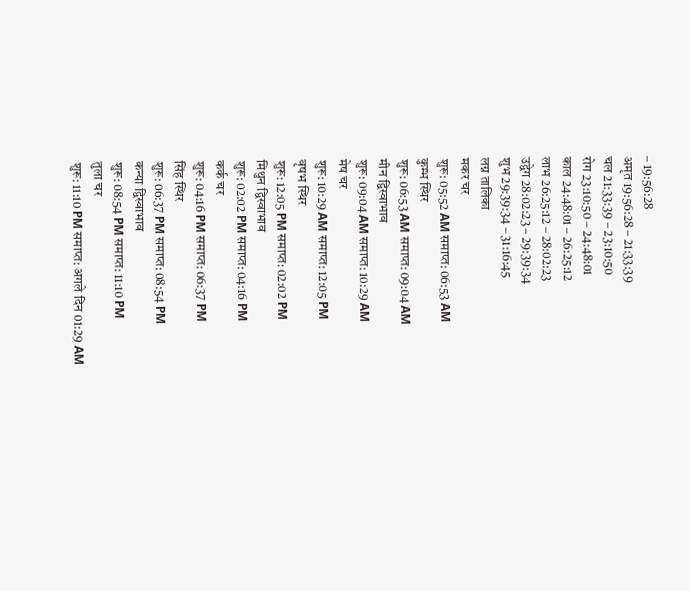– 19:56:28
अमृत 19:56:28 – 21:33:39
चल 21:33:39 – 23:10:50
रोग 23:10:50 – 24:48:01
काल 24:48:01 – 26:25:12
लाभ 26:25:12 – 28:02:23
उद्वेग 28:02:23 – 29:39:34
शुभ 29:39:34 – 31:16:45
लग्न तालिका
मकर चर
शुरू: 05:52 AM समाप्त: 06:53 AM
कुम्भ स्थिर
शुरू: 06:53 AM समाप्त: 09:04 AM
मीन द्विस्वाभाव
शुरू: 09:04 AM समाप्त: 10:29 AM
मेष चर
शुरू: 10:29 AM समाप्त: 12:05 PM
वृषभ स्थिर
शुरू: 12:05 PM समाप्त: 02:02 PM
मिथुन द्विस्वाभाव
शुरू: 02:02 PM समाप्त: 04:16 PM
कर्क चर
शुरू: 04:16 PM समाप्त: 06:37 PM
सिंह स्थिर
शुरू: 06:37 PM समाप्त: 08:54 PM
कन्या द्विस्वाभाव
शुरू: 08:54 PM समाप्त: 11:10 PM
तुला चर
शुरू: 11:10 PM समाप्त: अगले दिन 01:29 AM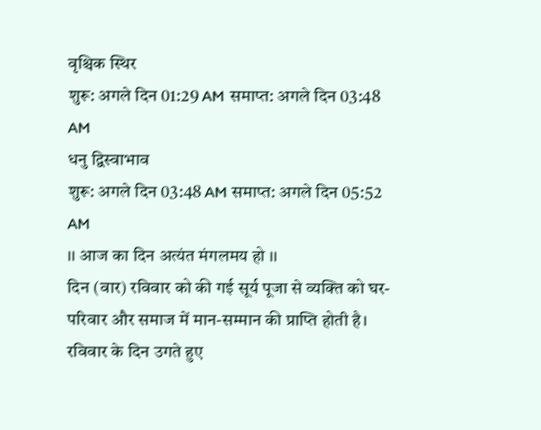वृश्चिक स्थिर
शुरू: अगले दिन 01:29 AM समाप्त: अगले दिन 03:48 AM
धनु द्विस्वाभाव
शुरू: अगले दिन 03:48 AM समाप्त: अगले दिन 05:52 AM
।। आज का दिन अत्यंत मंगलमय हो ।।
दिन (वार) रविवार को की गई सूर्य पूजा से व्यक्ति को घर-परिवार और समाज में मान-सम्मान की प्राप्ति होती है। रविवार के दिन उगते हुए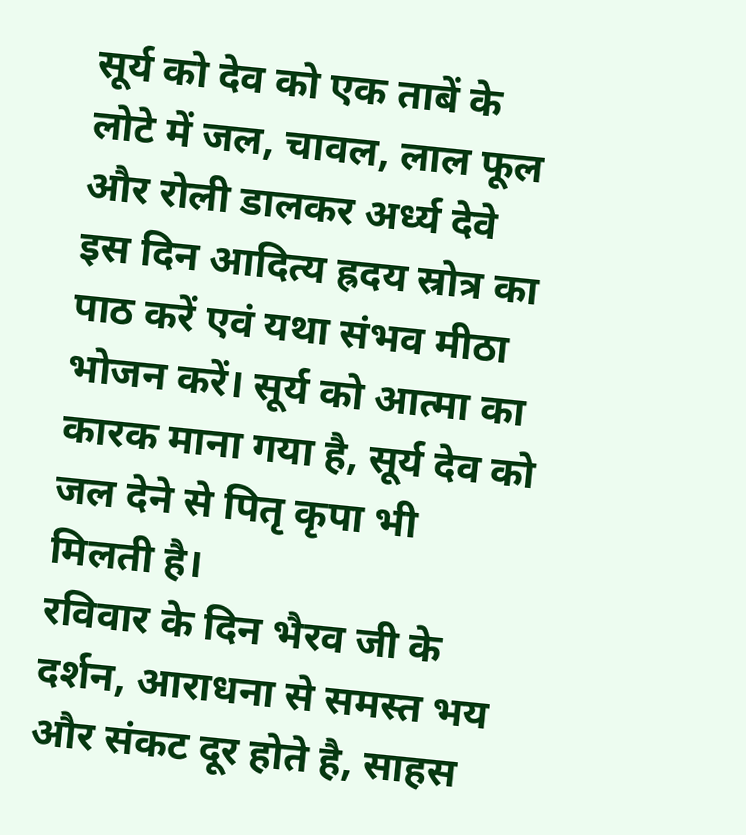सूर्य को देव को एक ताबें के लोटे में जल, चावल, लाल फूल और रोली डालकर अर्ध्य देवे
इस दिन आदित्य ह्रदय स्रोत्र का पाठ करें एवं यथा संभव मीठा भोजन करें। सूर्य को आत्मा का कारक माना गया है, सूर्य देव को जल देने से पितृ कृपा भी मिलती है।
रविवार के दिन भैरव जी के दर्शन, आराधना से समस्त भय और संकट दूर होते है, साहस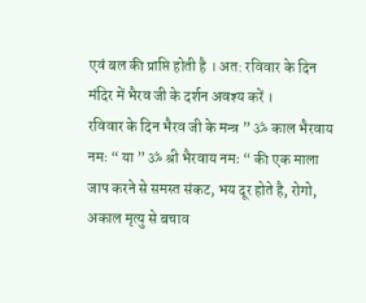एवं बल की प्राप्ति होती है । अत: रविवार के दिन मंदिर में भैरव जी के दर्शन अवश्य करें ।
रविवार के दिन भैरव जी के मन्त्र ” ॐ काल भैरवाय नमः “ या ” ॐ श्री भैरवाय नमः “ की एक माला जाप करने से समस्त संकट, भय दूर होते है, रोगो, अकाल मृत्यु से बचाव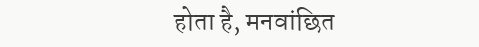होता है, मनवांछित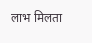लाभ मिलता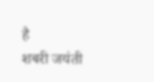है
शबरी जयंती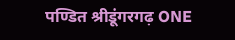पण्डित श्रीडूंगरगढ़ ONE